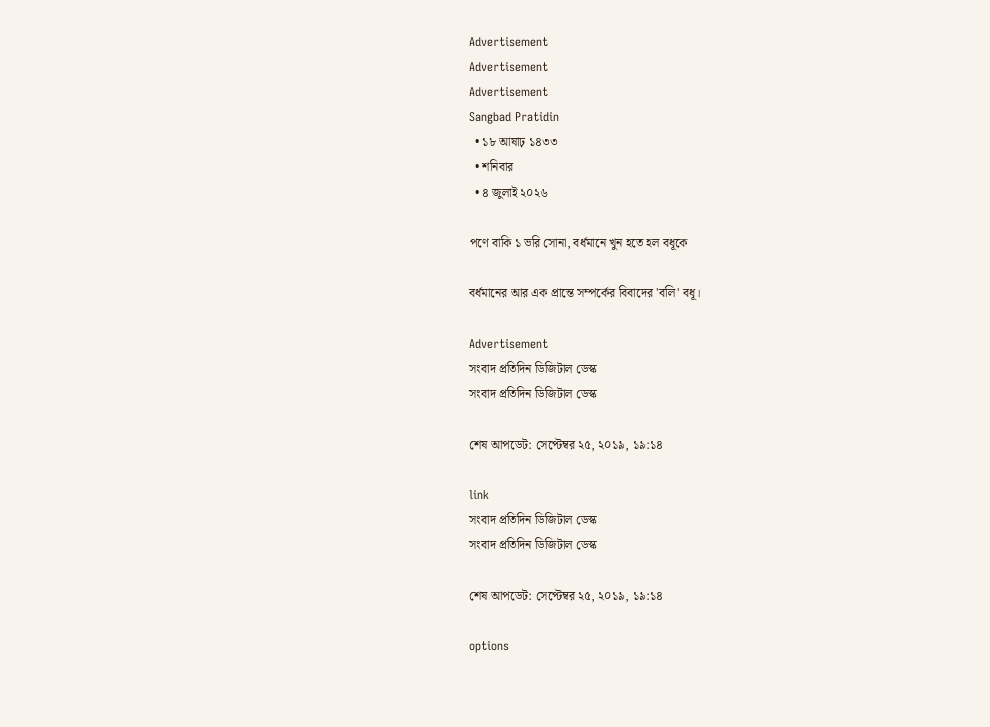Advertisement
Advertisement
Advertisement
Sangbad Pratidin
  • ১৮ আষাঢ় ১৪৩৩
  • শনিবার
  • ৪ জুলাই ২০২৬

পণে বাকি ১ ভরি সোনা, বর্ধমানে খুন হতে হল বধূকে

বর্ধমানের আর এক প্রান্তে সম্পর্কের বিবাদের 'বলি' বধূ।

Advertisement
সংবাদ প্রতিদিন ডিজিটাল ডেস্ক
সংবাদ প্রতিদিন ডিজিটাল ডেস্ক

শেষ আপডেট: সেপ্টেম্বর ২৫, ২০১৯, ১৯:১৪

link
সংবাদ প্রতিদিন ডিজিটাল ডেস্ক
সংবাদ প্রতিদিন ডিজিটাল ডেস্ক

শেষ আপডেট: সেপ্টেম্বর ২৫, ২০১৯, ১৯:১৪

options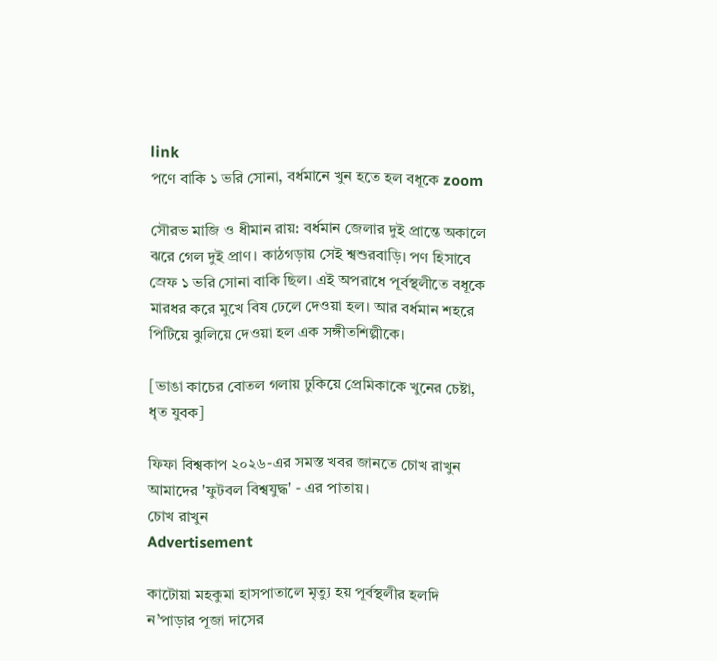link
পণে বাকি ১ ভরি সোনা, বর্ধমানে খুন হতে হল বধূকে zoom

সৌরভ মাজি ও ধীমান রায়: বর্ধমান জেলার দুই প্রান্তে অকালে ঝরে গেল দুই প্রাণ। কাঠগড়ায় সেই শ্বশুরবাড়ি। পণ হিসাবে স্রেফ ১ ভরি সোনা বাকি ছিল। এই অপরাধে পূর্বস্থলীতে বধূকে মারধর করে মুখে বিষ ঢেলে দেওয়া হল। আর বর্ধমান শহরে পিটিয়ে ঝুলিয়ে দেওয়া হল এক সঙ্গীতশিল্পীকে।

[ভাঙা কাচের বোতল গলায় ঢুকিয়ে প্রেমিকাকে খুনের চেষ্টা, ধৃত যুবক]

ফিফা বিশ্বকাপ ২০২৬-এর সমস্ত খবর জানতে চোখ রাখুন আমাদের 'ফুটবল বিশ্বযুদ্ধ' - এর পাতায়।
চোখ রাখুন
Advertisement

কাটোয়া মহকুমা হাসপাতালে মৃত্যু হয় পূর্বস্থলীর হলদি ন’পাড়ার পূজা দাসের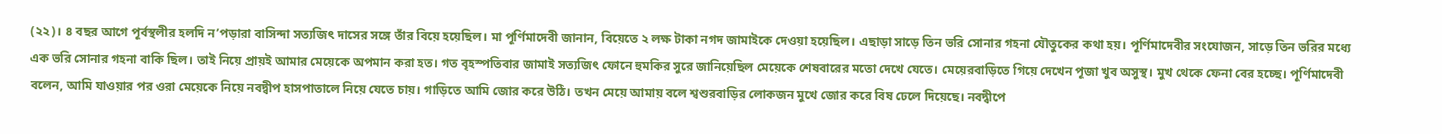(২২)। ৪ বছর আগে পূর্বস্থলীর হলদি ন’পড়ারা বাসিন্দা সত্যজিৎ দাসের সঙ্গে তাঁর বিয়ে হয়েছিল। মা পূর্ণিমাদেবী জানান, বিয়েতে ২ লক্ষ টাকা নগদ জামাইকে দেওয়া হয়েছিল। এছাড়া সাড়ে তিন ভরি সোনার গহনা যৌতুকের কথা হয়। পূর্ণিমাদেবীর সংযোজন, সাড়ে তিন ভরির মধ্যে এক ভরি সোনার গহনা বাকি ছিল। তাই নিয়ে প্রায়ই আমার মেয়েকে অপমান করা হত। গত বৃহস্পতিবার জামাই সত্যজিৎ ফোনে হুমকির সুরে জানিয়েছিল মেয়েকে শেষবারের মতো দেখে যেতে। মেয়েরবাড়িতে গিয়ে দেখেন পূজা খুব অসুস্থ। মুখ থেকে ফেনা বের হচ্ছে। পূর্ণিমাদেবী বলেন, আমি যাওয়ার পর ওরা মেয়েকে নিয়ে নবদ্বীপ হাসপাতালে নিয়ে যেতে চায়। গাড়িতে আমি জোর করে উঠি। তখন মেয়ে আমায় বলে শ্বশুরবাড়ির লোকজন মুখে জোর করে বিষ ঢেলে দিয়েছে। নবদ্বীপে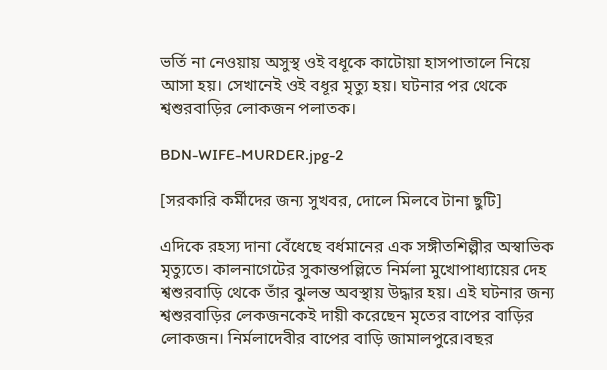ভর্তি না নেওয়ায় অসুস্থ ওই বধূকে কাটোয়া হাসপাতালে নিয়ে আসা হয়। সেখানেই ওই বধূর মৃত্যু হয়। ঘটনার পর থেকে শ্বশুরবাড়ির লোকজন পলাতক।

BDN-WIFE-MURDER.jpg-2

[সরকারি কর্মীদের জন্য সুখবর, দোলে মিলবে টানা ছুটি]

এদিকে রহস্য দানা বেঁধেছে বর্ধমানের এক সঙ্গীতশিল্পীর অস্বাভিক মৃত্যুতে। কালনাগেটের সুকান্তপল্লিতে নির্মলা মুখোপাধ্যায়ের দেহ শ্বশুরবাড়ি থেকে তাঁর ঝুলন্ত অবস্থায় উদ্ধার হয়। এই ঘটনার জন্য শ্বশুরবাড়ির লেকজনকেই দায়ী করেছেন মৃতের বাপের বাড়ির লোকজন। নির্মলাদেবীর বাপের বাড়ি জামালপুরে।বছর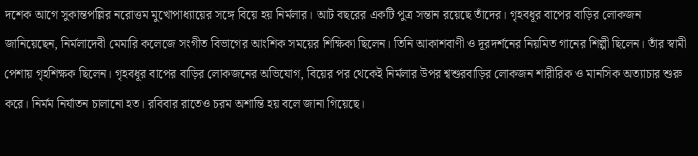দশেক আগে সুকান্তপল্লির নরোত্তম মুখোপাধ্যায়ের সঙ্গে বিয়ে হয় নির্মলার। আট বছরের একটি পুত্র সন্তান রয়েছে তাঁদের। গৃহবধূর বাপের বাড়ির লোকজন জানিয়েছেন, নির্মলাদেবী মেমারি কলেজে সংগীত বিভাগের আংশিক সময়ের শিক্ষিকা ছিলেন। তিনি আকাশবাণী ও দূরদর্শনের নিয়মিত গানের শিল্পী ছিলেন। তাঁর স্বামী পেশায় গৃহশিক্ষক ছিলেন। গৃহবধূর বাপের বাড়ির লোকজনের অভিযোগ, বিয়ের পর থেকেই নির্মলার উপর শ্বশুরবাড়ির লোকজন শারীরিক ও মানসিক অত্যাচার শুরু করে। নির্মম নির্যাতন চালানো হত। রবিবার রাতেও চরম অশান্তি হয় বলে জানা গিয়েছে।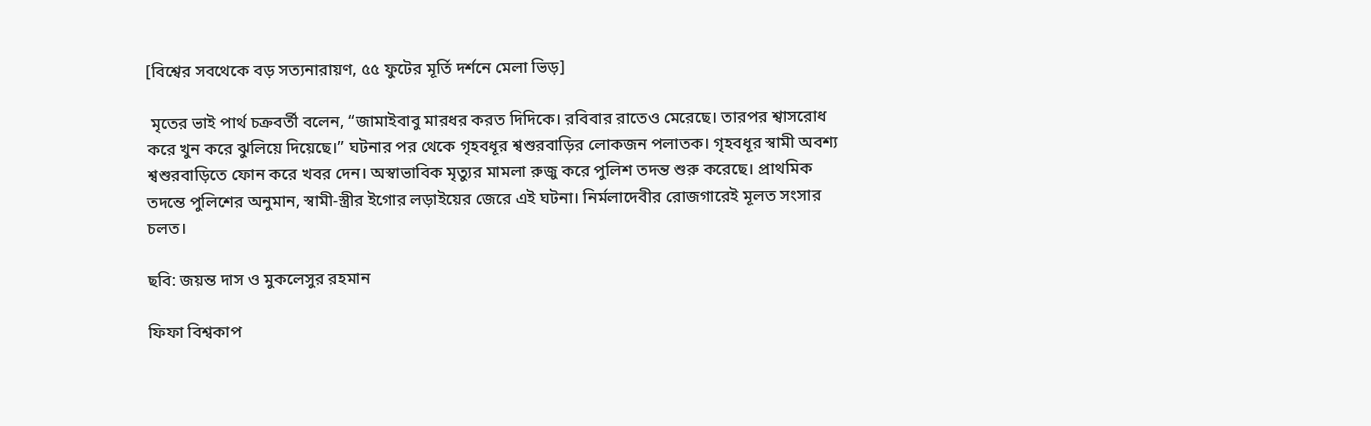[বিশ্বের সবথেকে বড় সত্যনারায়ণ, ৫৫ ফুটের মূর্তি দর্শনে মেলা ভিড়]

 মৃতের ভাই পার্থ চক্রবর্তী বলেন, “জামাইবাবু মারধর করত দিদিকে। রবিবার রাতেও মেরেছে। তারপর শ্বাসরোধ করে খুন করে ঝুলিয়ে দিয়েছে।” ঘটনার পর থেকে গৃহবধূর শ্বশুরবাড়ির লোকজন পলাতক। গৃহবধূর স্বামী অবশ্য শ্বশুরবাড়িতে ফোন করে খবর দেন। অস্বাভাবিক মৃত্যুর মামলা রুজু করে পুলিশ তদন্ত শুরু করেছে। প্রাথমিক তদন্তে পুলিশের অনুমান, স্বামী-স্ত্রীর ইগোর লড়াইয়ের জেরে এই ঘটনা। নির্মলাদেবীর রোজগারেই মূলত সংসার চলত।

ছবি: জয়ন্ত দাস ও মুকলেসুর রহমান

ফিফা বিশ্বকাপ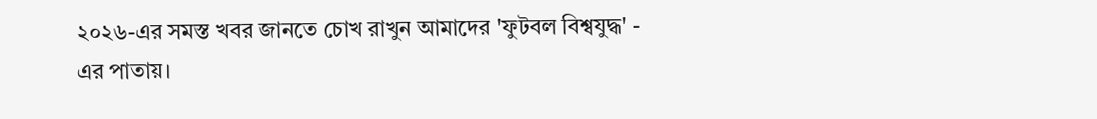২০২৬-এর সমস্ত খবর জানতে চোখ রাখুন আমাদের 'ফুটবল বিশ্বযুদ্ধ' - এর পাতায়।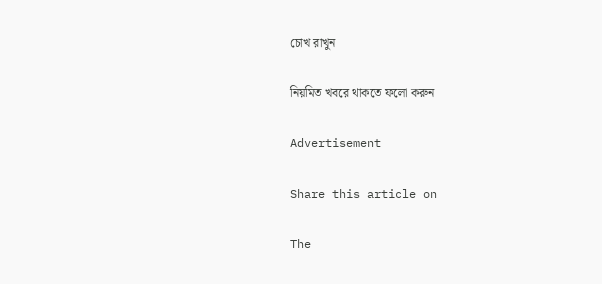চোখ রাখুন

নিয়মিত খবরে থাকতে ফলো করুন

Advertisement

Share this article on

The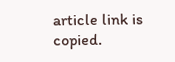article link is copied.